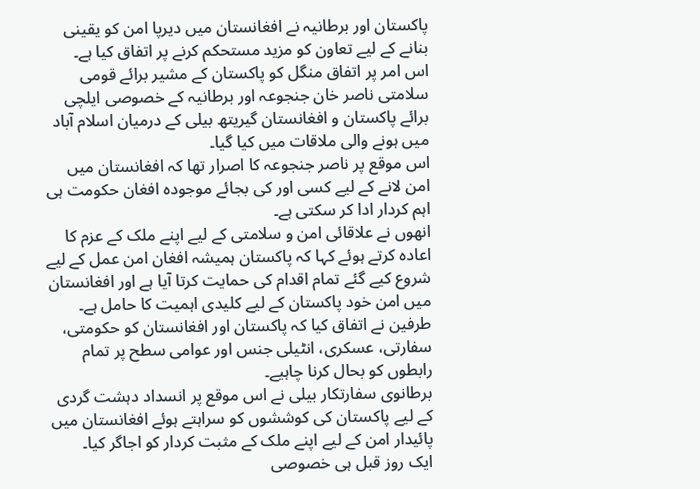پاکستان اور برطانیہ نے افغانستان میں دیرپا امن کو یقینی بنانے کے لیے تعاون کو مزید مستحکم کرنے پر اتفاق کیا ہے۔
اس امر پر اتفاق منگل کو پاکستان کے مشیر برائے قومی سلامتی ناصر خان جنجوعہ اور برطانیہ کے خصوصی ایلچی برائے پاکستان و افغانستان گیریتھ بیلی کے درمیان اسلام آباد میں ہونے والی ملاقات میں کیا گیا۔
اس موقع پر ناصر جنجوعہ کا اصرار تھا کہ افغانستان میں امن لانے کے لیے کسی اور کی بجائے موجودہ افغان حکومت ہی اہم کردار ادا کر سکتی ہے۔
انھوں نے علاقائی امن و سلامتی کے لیے اپنے ملک کے عزم کا اعادہ کرتے ہوئے کہا کہ پاکستان ہمیشہ افغان امن عمل کے لیے شروع کیے گئے تمام اقدام کی حمایت کرتا آیا ہے اور افغانستان میں امن خود پاکستان کے لیے کلیدی اہمیت کا حامل ہے۔
طرفین نے اتفاق کیا کہ پاکستان اور افغانستان کو حکومتی، سفارتی، عسکری، انٹیلی جنس اور عوامی سطح پر تمام رابطوں کو بحال کرنا چاہیے۔
برطانوی سفارتکار بیلی نے اس موقع پر انسداد دہشت گردی کے لیے پاکستان کی کوششوں کو سراہتے ہوئے افغانستان میں پائیدار امن کے لیے اپنے ملک کے مثبت کردار کو اجاگر کیا۔
ایک روز قبل ہی خصوصی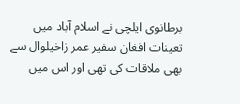برطانوی ایلچی نے اسلام آباد میں تعینات افغان سفیر عمر زاخیلوال سے بھی ملاقات کی تھی اور اس میں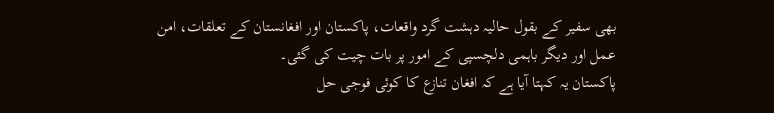بھی سفیر کے بقول حالیہ دہشت گرد واقعات، پاکستان اور افغانستان کے تعلقات، امن عمل اور دیگر باہمی دلچسپی کے امور پر بات چیت کی گئی۔
پاکستان یہ کہتا آیا ہے کہ افغان تنازع کا کوئی فوجی حل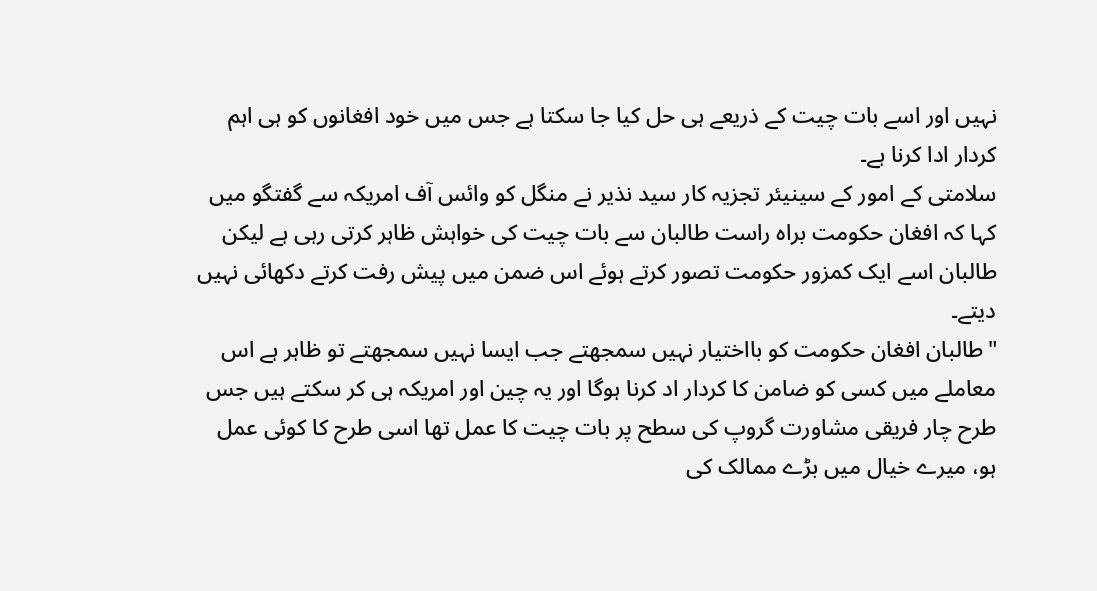نہیں اور اسے بات چیت کے ذریعے ہی حل کیا جا سکتا ہے جس میں خود افغانوں کو ہی اہم کردار ادا کرنا ہے۔
سلامتی کے امور کے سینیئر تجزیہ کار سید نذیر نے منگل کو وائس آف امریکہ سے گفتگو میں کہا کہ افغان حکومت براہ راست طالبان سے بات چیت کی خواہش ظاہر کرتی رہی ہے لیکن طالبان اسے ایک کمزور حکومت تصور کرتے ہوئے اس ضمن میں پیش رفت کرتے دکھائی نہیں دیتے۔
"طالبان افغان حکومت کو بااختیار نہیں سمجھتے جب ایسا نہیں سمجھتے تو ظاہر ہے اس معاملے میں کسی کو ضامن کا کردار اد کرنا ہوگا اور یہ چین اور امریکہ ہی کر سکتے ہیں جس طرح چار فریقی مشاورت گروپ کی سطح پر بات چیت کا عمل تھا اسی طرح کا کوئی عمل ہو، میرے خیال میں بڑے ممالک کی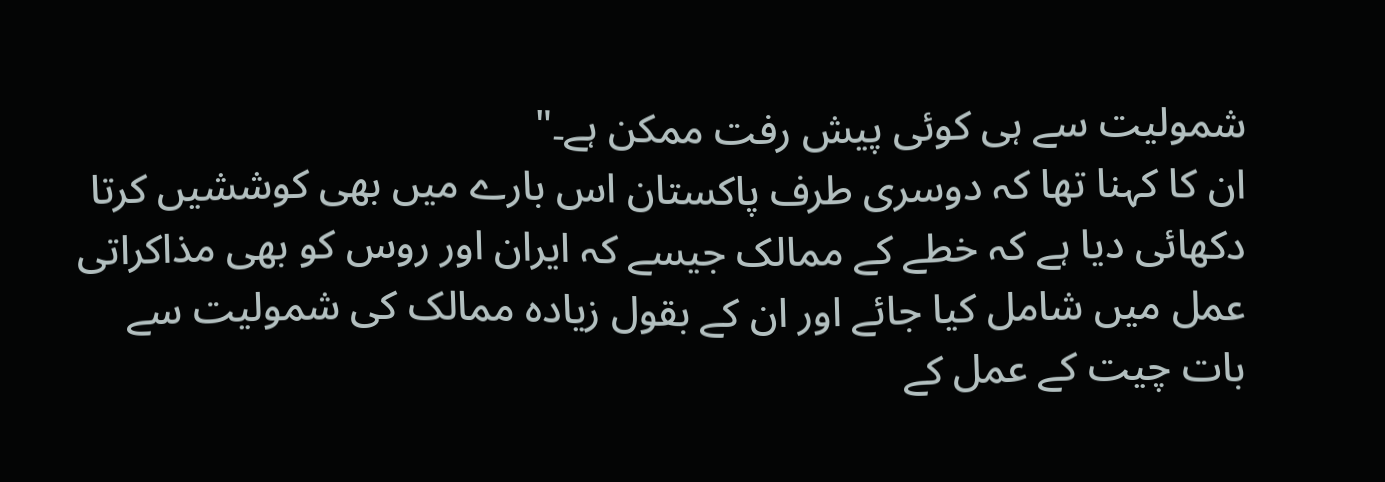شمولیت سے ہی کوئی پیش رفت ممکن ہے۔"
ان کا کہنا تھا کہ دوسری طرف پاکستان اس بارے میں بھی کوششیں کرتا دکھائی دیا ہے کہ خطے کے ممالک جیسے کہ ایران اور روس کو بھی مذاکراتی عمل میں شامل کیا جائے اور ان کے بقول زیادہ ممالک کی شمولیت سے بات چیت کے عمل کے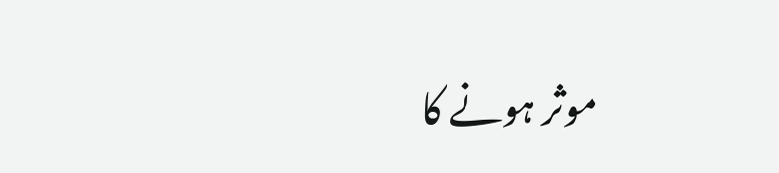موثر ہونے کا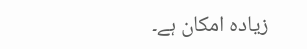زیادہ امکان ہے۔